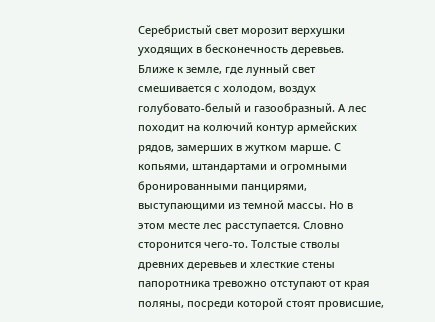Серебристый свет морозит верхушки
уходящих в бесконечность деревьев.
Ближе к земле, где лунный свет
смешивается с холодом, воздух
голубовато-белый и газообразный. А лес
походит на колючий контур армейских
рядов, замерших в жутком марше. С
копьями, штандартами и огромными
бронированными панцирями,
выступающими из темной массы. Но в
этом месте лес расступается. Словно
сторонится чего-то. Толстые стволы
древних деревьев и хлесткие стены
папоротника тревожно отступают от края
поляны, посреди которой стоят провисшие,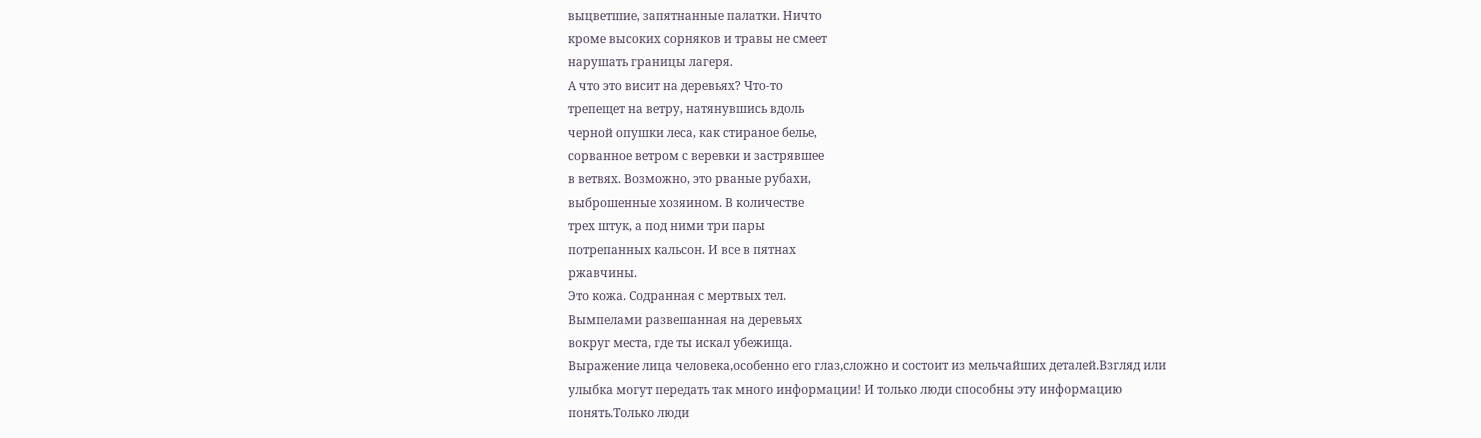выцветшие, запятнанные палатки. Ничто
кроме высоких сорняков и травы не смеет
нарушать границы лагеря.
А что это висит на деревьях? Что-то
трепещет на ветру, натянувшись вдоль
черной опушки леса, как стираное белье,
сорванное ветром с веревки и застрявшее
в ветвях. Возможно, это рваные рубахи,
выброшенные хозяином. В количестве
трех штук, а под ними три пары
потрепанных кальсон. И все в пятнах
ржавчины.
Это кожа. Содранная с мертвых тел.
Вымпелами развешанная на деревьях
вокруг места, где ты искал убежища.
Выражение лица человека,особенно его глаз,сложно и состоит из мельчайших деталей.Взгляд или улыбка могут передать так много информации! И только люди способны эту информацию понять.Только люди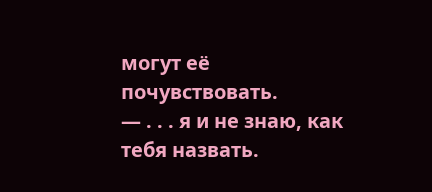могут её почувствовать.
— . . . я и не знаю, как тебя назвать.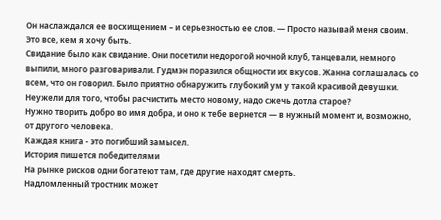Он наслаждался ее восхищением – и серьезностью ее слов. — Просто называй меня своим. Это все, кем я хочу быть.
Свидание было как свидание. Они посетили недорогой ночной клуб, танцевали, немного выпили, много разговаривали. Гудмэн поразился общности их вкусов. Жанна соглашалась со всем, что он говорил. Было приятно обнаружить глубокий ум у такой красивой девушки.
Неужели для того, чтобы расчистить место новому, надо сжечь дотла старое?
Нужно творить добро во имя добра, и оно к тебе вернется — в нужный момент и, возможно, от другого человека.
Каждая книга - это погибший замысел.
История пишется победителями
На рынке рисков одни богатеют там, где другие находят смерть.
Надломленный тростник может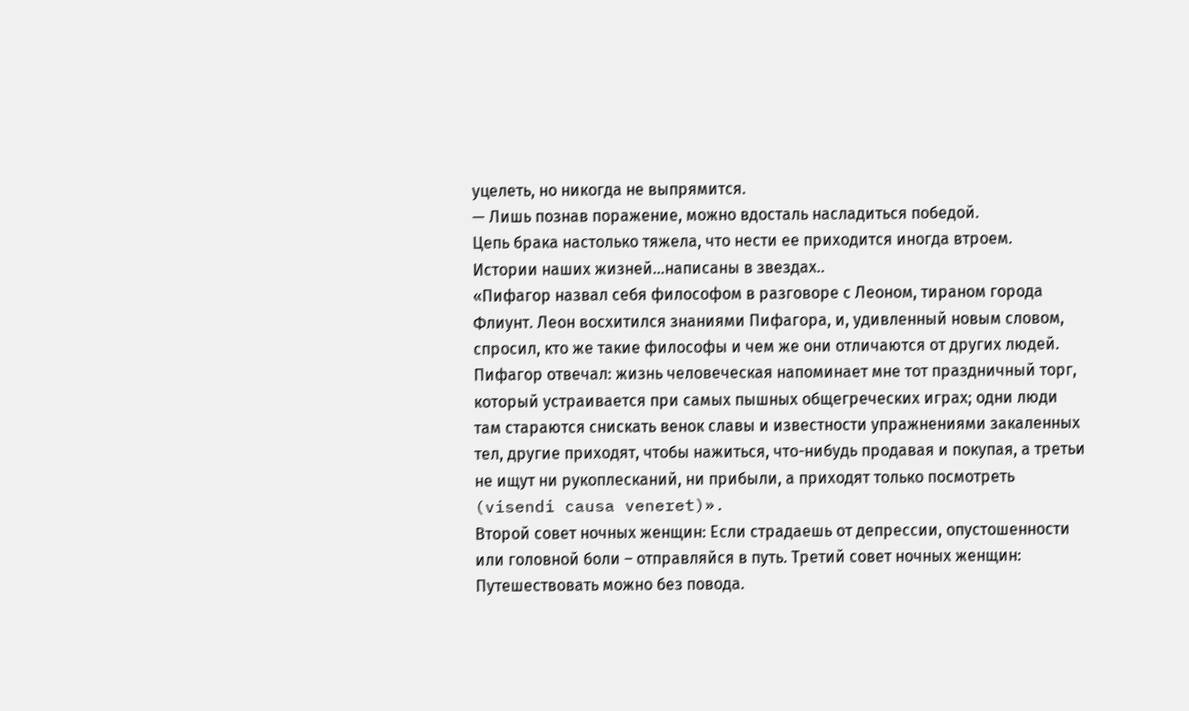уцелеть, но никогда не выпрямится.
— Лишь познав поражение, можно вдосталь насладиться победой.
Цепь брака настолько тяжела, что нести ее приходится иногда втроем.
Истории наших жизней...написаны в звездах..
«Пифагор назвал себя философом в разговоре с Леоном, тираном города Флиунт. Леон восхитился знаниями Пифагора, и, удивленный новым словом, спросил, кто же такие философы и чем же они отличаются от других людей. Пифагор отвечал: жизнь человеческая напоминает мне тот праздничный торг, который устраивается при самых пышных общегреческих играх; одни люди там стараются снискать венок славы и известности упражнениями закаленных тел, другие приходят, чтобы нажиться, что-нибудь продавая и покупая, а третьи не ищут ни рукоплесканий, ни прибыли, а приходят только посмотреть (visendi causa veneret)».
Второй совет ночных женщин: Если страдаешь от депрессии, опустошенности или головной боли – отправляйся в путь. Третий совет ночных женщин: Путешествовать можно без повода.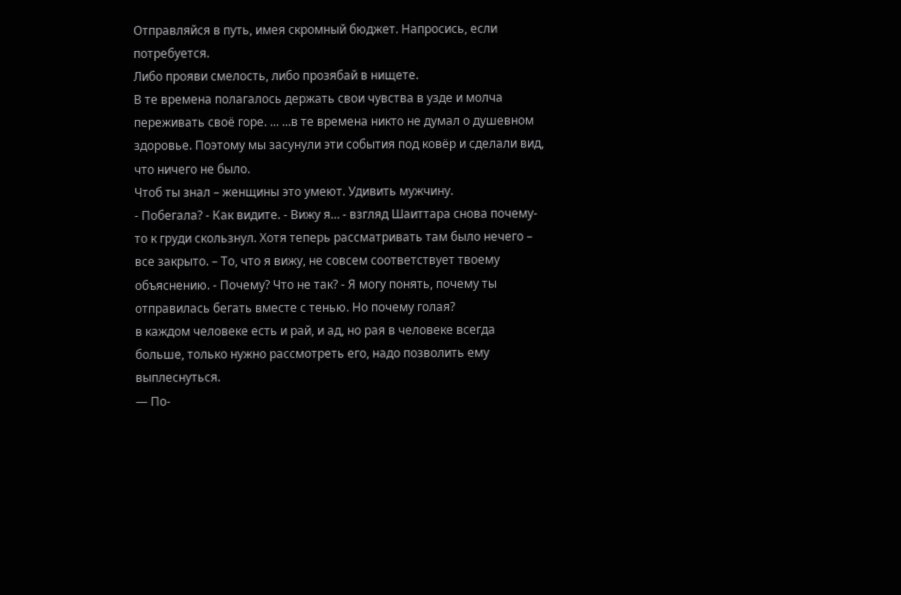Отправляйся в путь, имея скромный бюджет. Напросись, если потребуется.
Либо прояви смелость, либо прозябай в нищете.
В те времена полагалось держать свои чувства в узде и молча переживать своё горе. ... ...в те времена никто не думал о душевном здоровье. Поэтому мы засунули эти события под ковёр и сделали вид, что ничего не было.
Чтоб ты знал – женщины это умеют. Удивить мужчину.
- Побегала? - Как видите. - Вижу я… - взгляд Шаиттара снова почему-то к груди скользнул. Хотя теперь рассматривать там было нечего – все закрыто. – То, что я вижу, не совсем соответствует твоему объяснению. - Почему? Что не так? - Я могу понять, почему ты отправилась бегать вместе с тенью. Но почему голая?
в каждом человеке есть и рай, и ад, но рая в человеке всегда больше, только нужно рассмотреть его, надо позволить ему выплеснуться.
— По-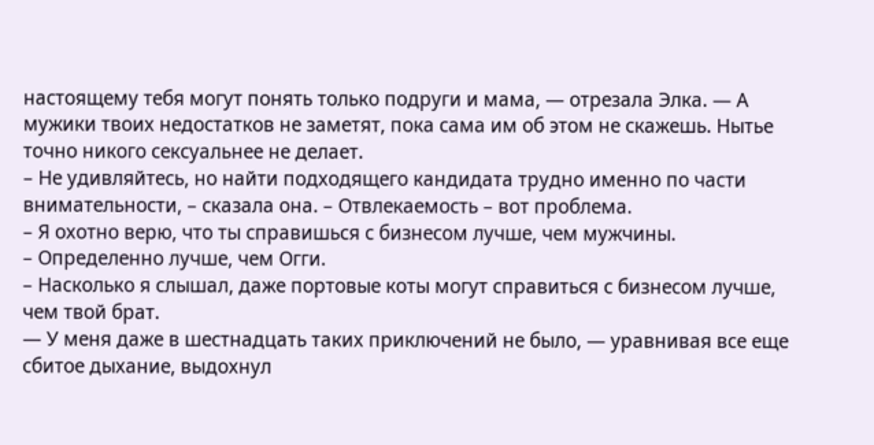настоящему тебя могут понять только подруги и мама, — отрезала Элка. — А мужики твоих недостатков не заметят, пока сама им об этом не скажешь. Нытье точно никого сексуальнее не делает.
– Не удивляйтесь, но найти подходящего кандидата трудно именно по части внимательности, – сказала она. – Отвлекаемость – вот проблема.
– Я охотно верю, что ты справишься с бизнесом лучше, чем мужчины.
– Определенно лучше, чем Огги.
– Насколько я слышал, даже портовые коты могут справиться с бизнесом лучше, чем твой брат.
— У меня даже в шестнадцать таких приключений не было, — уравнивая все еще сбитое дыхание, выдохнул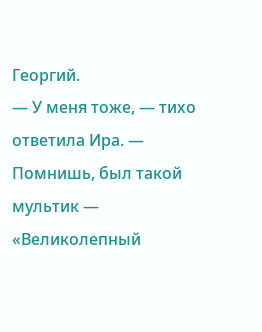Георгий.
— У меня тоже, — тихо ответила Ира. — Помнишь, был такой мультик — «Великолепный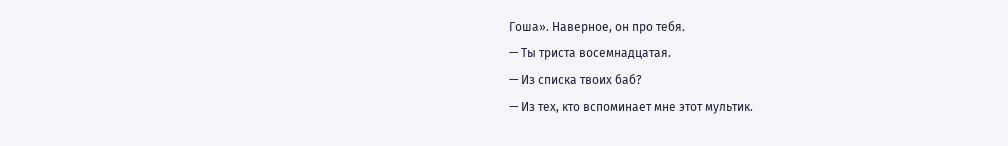Гоша». Наверное, он про тебя.
— Ты триста восемнадцатая.
— Из списка твоих баб?
— Из тех, кто вспоминает мне этот мультик.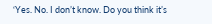‘Yes. No. I don’t know. Do you think it’s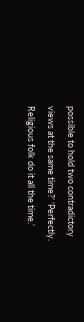possible to hold two contradictory views at the same time?’ ‘Perfectly. Religious folk do it all the time.’